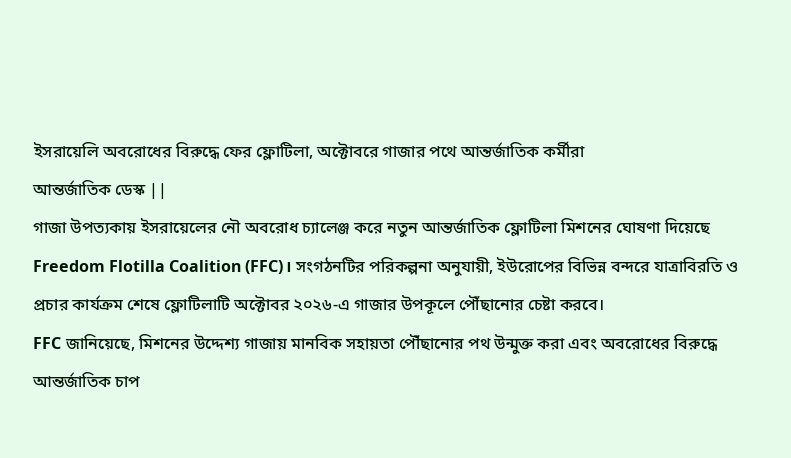ইসরায়েলি অবরোধের বিরুদ্ধে ফের ফ্লোটিলা, অক্টোবরে গাজার পথে আন্তর্জাতিক কর্মীরা
আন্তর্জাতিক ডেস্ক ||
গাজা উপত্যকায় ইসরায়েলের নৌ অবরোধ চ্যালেঞ্জ করে নতুন আন্তর্জাতিক ফ্লোটিলা মিশনের ঘোষণা দিয়েছে Freedom Flotilla Coalition (FFC)। সংগঠনটির পরিকল্পনা অনুযায়ী, ইউরোপের বিভিন্ন বন্দরে যাত্রাবিরতি ও প্রচার কার্যক্রম শেষে ফ্লোটিলাটি অক্টোবর ২০২৬-এ গাজার উপকূলে পৌঁছানোর চেষ্টা করবে।
FFC জানিয়েছে, মিশনের উদ্দেশ্য গাজায় মানবিক সহায়তা পৌঁছানোর পথ উন্মুক্ত করা এবং অবরোধের বিরুদ্ধে আন্তর্জাতিক চাপ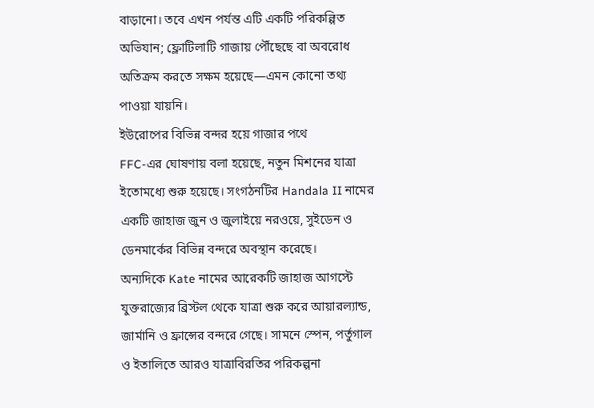বাড়ানো। তবে এখন পর্যন্ত এটি একটি পরিকল্পিত অভিযান; ফ্লোটিলাটি গাজায় পৌঁছেছে বা অবরোধ অতিক্রম করতে সক্ষম হয়েছে—এমন কোনো তথ্য পাওয়া যায়নি।
ইউরোপের বিভিন্ন বন্দর হয়ে গাজার পথে
FFC-এর ঘোষণায় বলা হয়েছে, নতুন মিশনের যাত্রা ইতোমধ্যে শুরু হয়েছে। সংগঠনটির Handala II নামের একটি জাহাজ জুন ও জুলাইয়ে নরওয়ে, সুইডেন ও ডেনমার্কের বিভিন্ন বন্দরে অবস্থান করেছে।
অন্যদিকে Kate নামের আরেকটি জাহাজ আগস্টে যুক্তরাজ্যের ব্রিস্টল থেকে যাত্রা শুরু করে আয়ারল্যান্ড, জার্মানি ও ফ্রান্সের বন্দরে গেছে। সামনে স্পেন, পর্তুগাল ও ইতালিতে আরও যাত্রাবিরতির পরিকল্পনা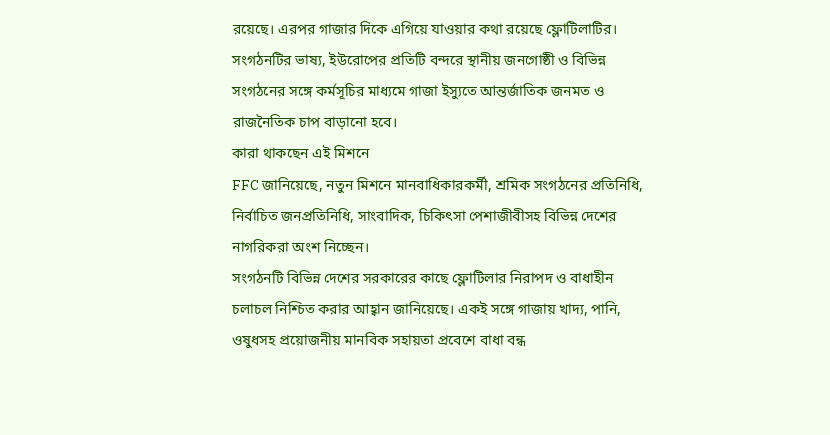রয়েছে। এরপর গাজার দিকে এগিয়ে যাওয়ার কথা রয়েছে ফ্লোটিলাটির।
সংগঠনটির ভাষ্য, ইউরোপের প্রতিটি বন্দরে স্থানীয় জনগোষ্ঠী ও বিভিন্ন সংগঠনের সঙ্গে কর্মসূচির মাধ্যমে গাজা ইস্যুতে আন্তর্জাতিক জনমত ও রাজনৈতিক চাপ বাড়ানো হবে।
কারা থাকছেন এই মিশনে
FFC জানিয়েছে, নতুন মিশনে মানবাধিকারকর্মী, শ্রমিক সংগঠনের প্রতিনিধি, নির্বাচিত জনপ্রতিনিধি, সাংবাদিক, চিকিৎসা পেশাজীবীসহ বিভিন্ন দেশের নাগরিকরা অংশ নিচ্ছেন।
সংগঠনটি বিভিন্ন দেশের সরকারের কাছে ফ্লোটিলার নিরাপদ ও বাধাহীন চলাচল নিশ্চিত করার আহ্বান জানিয়েছে। একই সঙ্গে গাজায় খাদ্য, পানি, ওষুধসহ প্রয়োজনীয় মানবিক সহায়তা প্রবেশে বাধা বন্ধ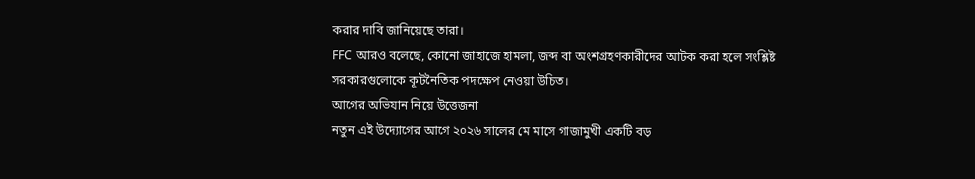করার দাবি জানিয়েছে তারা।
FFC আরও বলেছে, কোনো জাহাজে হামলা, জব্দ বা অংশগ্রহণকারীদের আটক করা হলে সংশ্লিষ্ট সরকারগুলোকে কূটনৈতিক পদক্ষেপ নেওয়া উচিত।
আগের অভিযান নিয়ে উত্তেজনা
নতুন এই উদ্যোগের আগে ২০২৬ সালের মে মাসে গাজামুখী একটি বড়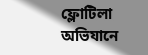ফ্লোটিলা অভিযানে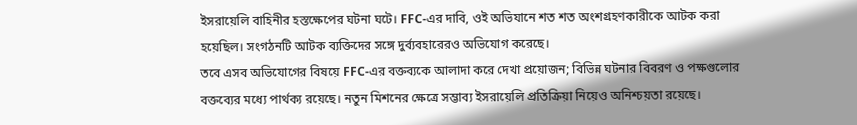ইসরায়েলি বাহিনীর হস্তক্ষেপের ঘটনা ঘটে। FFC-এর দাবি, ওই অভিযানে শত শত অংশগ্রহণকারীকে আটক করা হয়েছিল। সংগঠনটি আটক ব্যক্তিদের সঙ্গে দুর্ব্যবহারেরও অভিযোগ করেছে।
তবে এসব অভিযোগের বিষয়ে FFC-এর বক্তব্যকে আলাদা করে দেখা প্রয়োজন; বিভিন্ন ঘটনার বিবরণ ও পক্ষগুলোর বক্তব্যের মধ্যে পার্থক্য রয়েছে। নতুন মিশনের ক্ষেত্রে সম্ভাব্য ইসরায়েলি প্রতিক্রিয়া নিয়েও অনিশ্চয়তা রয়েছে।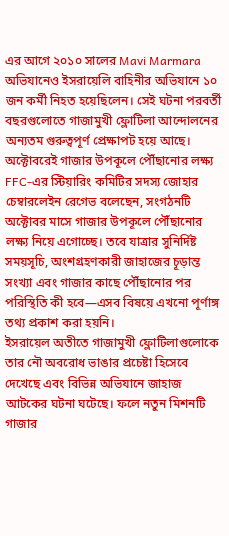এর আগে ২০১০ সালের Mavi Marmara অভিযানেও ইসরায়েলি বাহিনীর অভিযানে ১০ জন কর্মী নিহত হয়েছিলেন। সেই ঘটনা পরবর্তী বছরগুলোতে গাজামুখী ফ্লোটিলা আন্দোলনের অন্যতম গুরুত্বপূর্ণ প্রেক্ষাপট হয়ে আছে।
অক্টোবরেই গাজার উপকূলে পৌঁছানোর লক্ষ্য
FFC-এর স্টিয়ারিং কমিটির সদস্য জোহার চেম্বারলেইন রেগেভ বলেছেন, সংগঠনটি অক্টোবর মাসে গাজার উপকূলে পৌঁছানোর লক্ষ্য নিয়ে এগোচ্ছে। তবে যাত্রার সুনির্দিষ্ট সময়সূচি, অংশগ্রহণকারী জাহাজের চূড়ান্ত সংখ্যা এবং গাজার কাছে পৌঁছানোর পর পরিস্থিতি কী হবে—এসব বিষয়ে এখনো পূর্ণাঙ্গ তথ্য প্রকাশ করা হয়নি।
ইসরায়েল অতীতে গাজামুখী ফ্লোটিলাগুলোকে তার নৌ অবরোধ ভাঙার প্রচেষ্টা হিসেবে দেখেছে এবং বিভিন্ন অভিযানে জাহাজ আটকের ঘটনা ঘটেছে। ফলে নতুন মিশনটি গাজার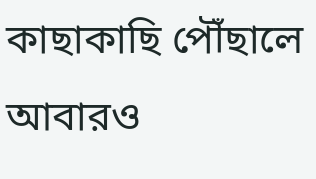কাছাকাছি পৌঁছালে আবারও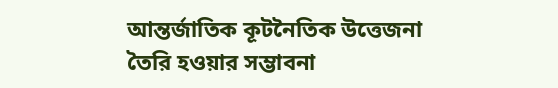আন্তর্জাতিক কূটনৈতিক উত্তেজনা তৈরি হওয়ার সম্ভাবনা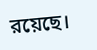রয়েছে।